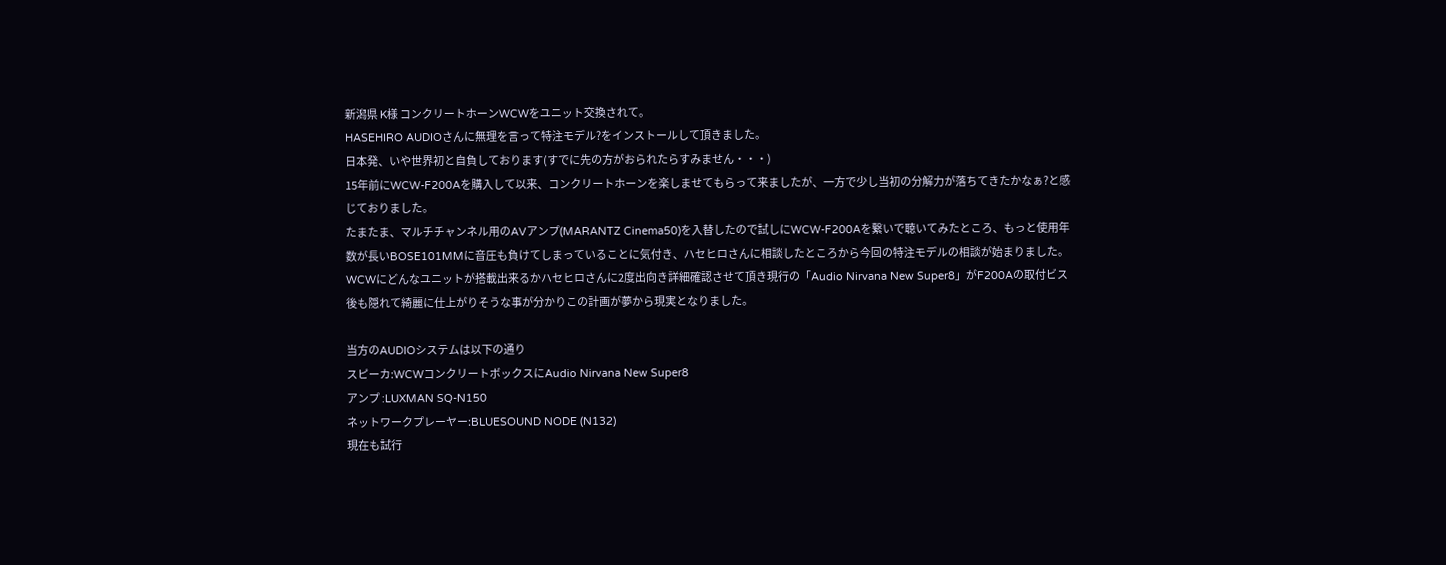新潟県 K様 コンクリートホーンWCWをユニット交換されて。
HASEHIRO AUDIOさんに無理を言って特注モデル?をインストールして頂きました。
日本発、いや世界初と自負しております(すでに先の方がおられたらすみません・・・)
15年前にWCW-F200Aを購入して以来、コンクリートホーンを楽しませてもらって来ましたが、一方で少し当初の分解力が落ちてきたかなぁ?と感じておりました。
たまたま、マルチチャンネル用のAVアンプ(MARANTZ Cinema50)を入替したので試しにWCW-F200Aを繋いで聴いてみたところ、もっと使用年数が長いBOSE101MMに音圧も負けてしまっていることに気付き、ハセヒロさんに相談したところから今回の特注モデルの相談が始まりました。
WCWにどんなユニットが搭載出来るかハセヒロさんに2度出向き詳細確認させて頂き現行の「Audio Nirvana New Super8」がF200Aの取付ビス後も隠れて綺麗に仕上がりそうな事が分かりこの計画が夢から現実となりました。

当方のAUDIOシステムは以下の通り
スピーカ:WCWコンクリートボックスにAudio Nirvana New Super8
アンプ :LUXMAN SQ-N150
ネットワークプレーヤー:BLUESOUND NODE (N132)
現在も試行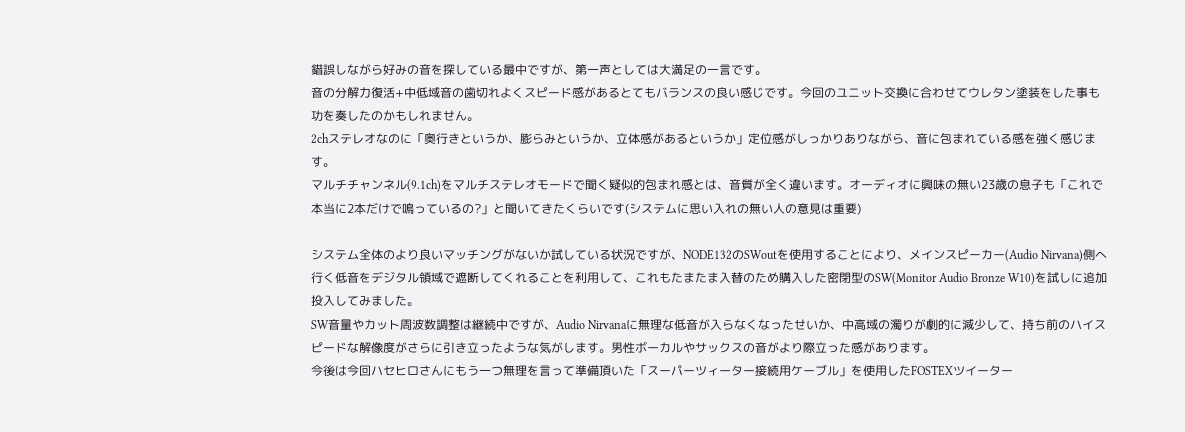錯誤しながら好みの音を探している最中ですが、第一声としては大満足の一言です。
音の分解力復活+中低域音の歯切れよくスピード感があるとてもバランスの良い感じです。今回のユニット交換に合わせてウレタン塗装をした事も功を奏したのかもしれません。
2chステレオなのに「奥行きというか、膨らみというか、立体感があるというか」定位感がしっかりありながら、音に包まれている感を強く感じます。
マルチチャンネル(9.1ch)をマルチステレオモードで聞く疑似的包まれ感とは、音質が全く違います。オーディオに興味の無い23歳の息子も「これで本当に2本だけで鳴っているの?」と聞いてきたくらいです(システムに思い入れの無い人の意見は重要)

システム全体のより良いマッチングがないか試している状況ですが、NODE132のSWoutを使用することにより、メインスピーカー(Audio Nirvana)側へ行く低音をデジタル領域で遮断してくれることを利用して、これもたまたま入替のため購入した密閉型のSW(Monitor Audio Bronze W10)を試しに追加投入してみました。
SW音量やカット周波数調整は継続中ですが、Audio Nirvanaに無理な低音が入らなくなったせいか、中高域の濁りが劇的に減少して、持ち前のハイスピードな解像度がさらに引き立ったような気がします。男性ボーカルやサックスの音がより際立った感があります。
今後は今回ハセヒロさんにもう一つ無理を言って準備頂いた「スーパーツィーター接続用ケーブル」を使用したFOSTEXツイーター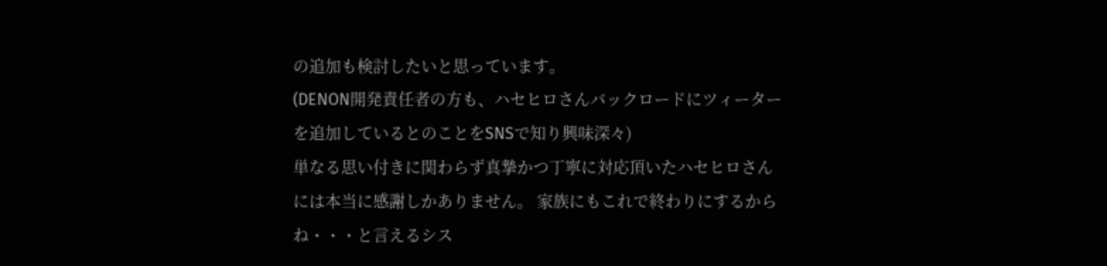の追加も検討したいと思っています。
(DENON開発責任者の方も、ハセヒロさんバックロードにツィーターを追加しているとのことをSNSで知り興味深々)
単なる思い付きに関わらず真摯かつ丁寧に対応頂いたハセヒロさんには本当に感謝しかありません。 家族にもこれで終わりにするからね・・・と言えるシス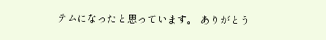テムになったと思っています。 ありがとう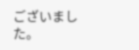ございました。